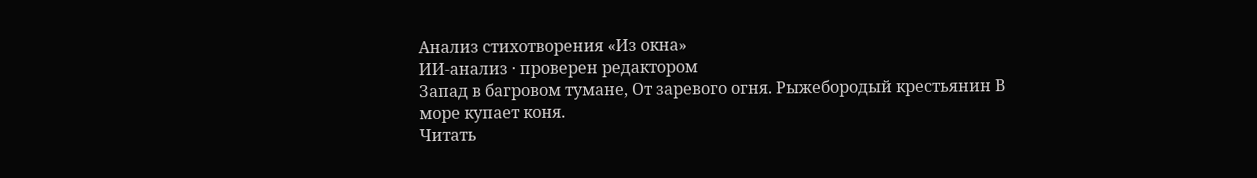Анализ стихотворения «Из окна»
ИИ-анализ · проверен редактором
Запад в багровом тумане, От заревого огня. Рыжебородый крестьянин В море купает коня.
Читать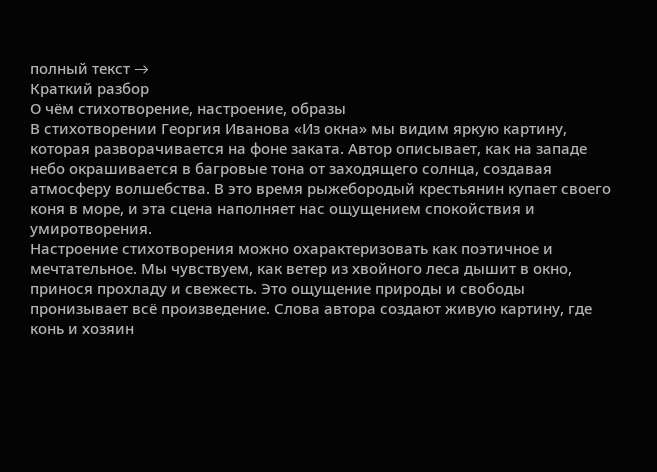полный текст →
Краткий разбор
О чём стихотворение, настроение, образы
В стихотворении Георгия Иванова «Из окна» мы видим яркую картину, которая разворачивается на фоне заката. Автор описывает, как на западе небо окрашивается в багровые тона от заходящего солнца, создавая атмосферу волшебства. В это время рыжебородый крестьянин купает своего коня в море, и эта сцена наполняет нас ощущением спокойствия и умиротворения.
Настроение стихотворения можно охарактеризовать как поэтичное и мечтательное. Мы чувствуем, как ветер из хвойного леса дышит в окно, принося прохладу и свежесть. Это ощущение природы и свободы пронизывает всё произведение. Слова автора создают живую картину, где конь и хозяин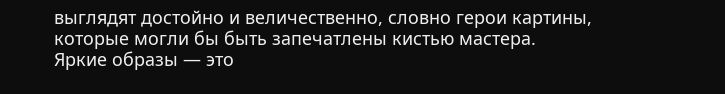выглядят достойно и величественно, словно герои картины, которые могли бы быть запечатлены кистью мастера.
Яркие образы — это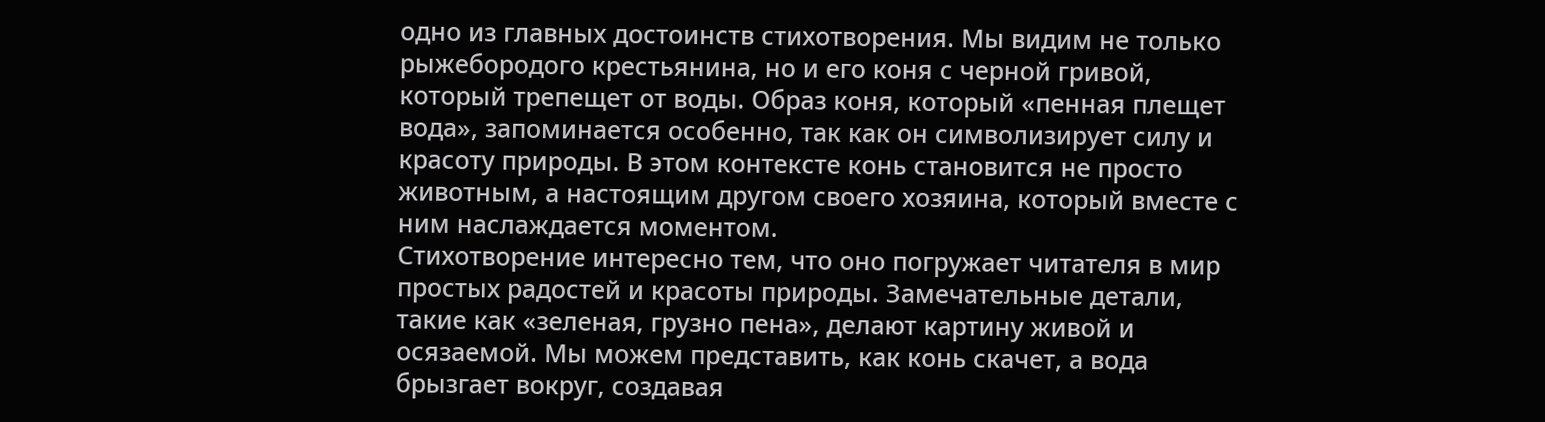одно из главных достоинств стихотворения. Мы видим не только рыжебородого крестьянина, но и его коня с черной гривой, который трепещет от воды. Образ коня, который «пенная плещет вода», запоминается особенно, так как он символизирует силу и красоту природы. В этом контексте конь становится не просто животным, а настоящим другом своего хозяина, который вместе с ним наслаждается моментом.
Стихотворение интересно тем, что оно погружает читателя в мир простых радостей и красоты природы. Замечательные детали, такие как «зеленая, грузно пена», делают картину живой и осязаемой. Мы можем представить, как конь скачет, а вода брызгает вокруг, создавая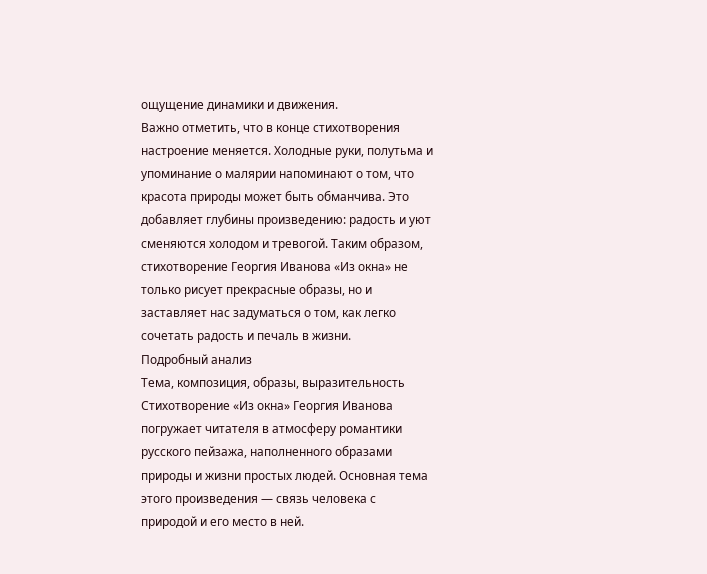ощущение динамики и движения.
Важно отметить, что в конце стихотворения настроение меняется. Холодные руки, полутьма и упоминание о малярии напоминают о том, что красота природы может быть обманчива. Это добавляет глубины произведению: радость и уют сменяются холодом и тревогой. Таким образом, стихотворение Георгия Иванова «Из окна» не только рисует прекрасные образы, но и заставляет нас задуматься о том, как легко сочетать радость и печаль в жизни.
Подробный анализ
Тема, композиция, образы, выразительность
Стихотворение «Из окна» Георгия Иванова погружает читателя в атмосферу романтики русского пейзажа, наполненного образами природы и жизни простых людей. Основная тема этого произведения — связь человека с природой и его место в ней.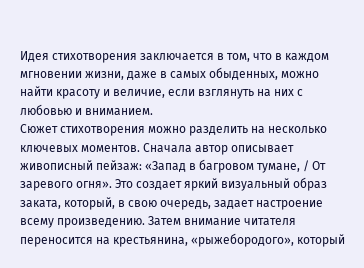Идея стихотворения заключается в том, что в каждом мгновении жизни, даже в самых обыденных, можно найти красоту и величие, если взглянуть на них с любовью и вниманием.
Сюжет стихотворения можно разделить на несколько ключевых моментов. Сначала автор описывает живописный пейзаж: «Запад в багровом тумане, / От заревого огня». Это создает яркий визуальный образ заката, который, в свою очередь, задает настроение всему произведению. Затем внимание читателя переносится на крестьянина, «рыжебородого», который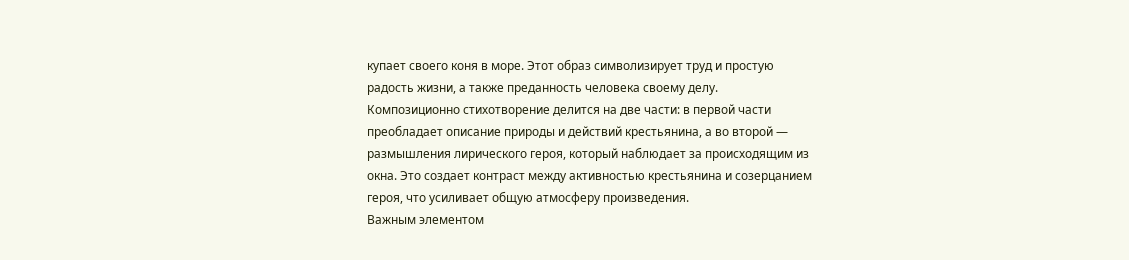купает своего коня в море. Этот образ символизирует труд и простую радость жизни, а также преданность человека своему делу.
Композиционно стихотворение делится на две части: в первой части преобладает описание природы и действий крестьянина, а во второй — размышления лирического героя, который наблюдает за происходящим из окна. Это создает контраст между активностью крестьянина и созерцанием героя, что усиливает общую атмосферу произведения.
Важным элементом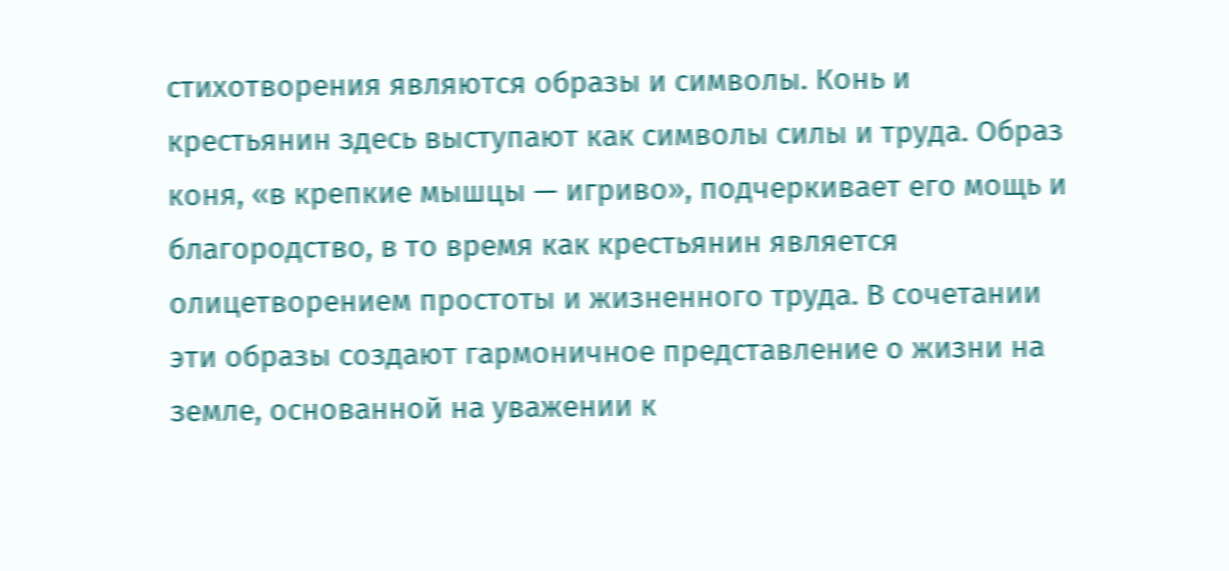стихотворения являются образы и символы. Конь и крестьянин здесь выступают как символы силы и труда. Образ коня, «в крепкие мышцы — игриво», подчеркивает его мощь и благородство, в то время как крестьянин является олицетворением простоты и жизненного труда. В сочетании эти образы создают гармоничное представление о жизни на земле, основанной на уважении к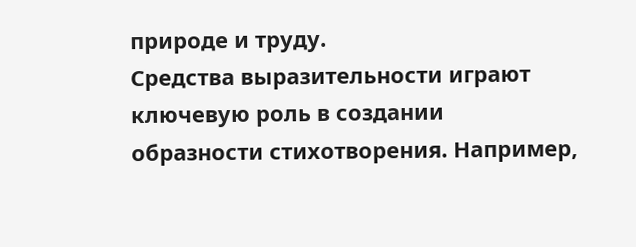природе и труду.
Средства выразительности играют ключевую роль в создании образности стихотворения. Например,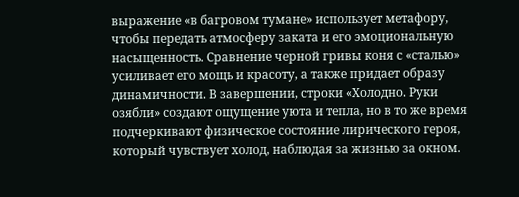выражение «в багровом тумане» использует метафору, чтобы передать атмосферу заката и его эмоциональную насыщенность. Сравнение черной гривы коня с «сталью» усиливает его мощь и красоту, а также придает образу динамичности. В завершении, строки «Холодно. Руки озябли» создают ощущение уюта и тепла, но в то же время подчеркивают физическое состояние лирического героя, который чувствует холод, наблюдая за жизнью за окном.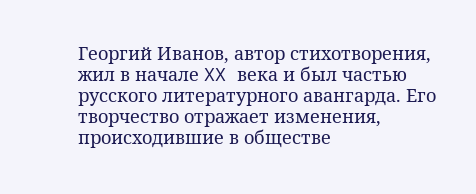Георгий Иванов, автор стихотворения, жил в начале XX века и был частью русского литературного авангарда. Его творчество отражает изменения, происходившие в обществе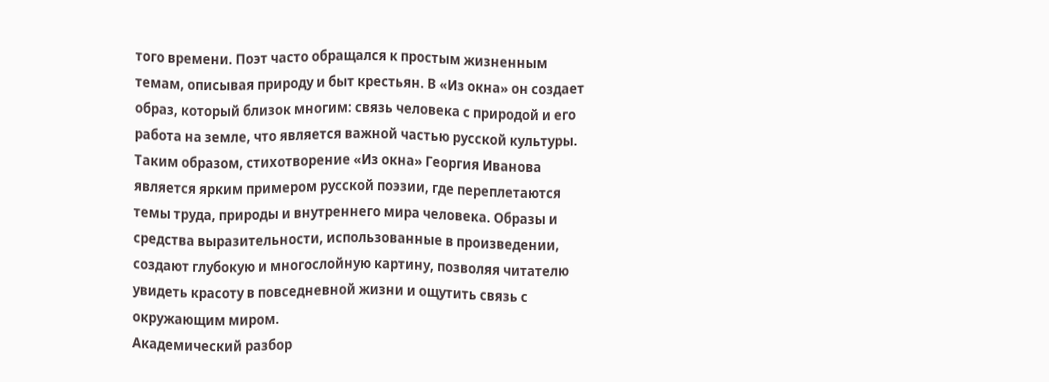того времени. Поэт часто обращался к простым жизненным темам, описывая природу и быт крестьян. В «Из окна» он создает образ, который близок многим: связь человека с природой и его работа на земле, что является важной частью русской культуры.
Таким образом, стихотворение «Из окна» Георгия Иванова является ярким примером русской поэзии, где переплетаются темы труда, природы и внутреннего мира человека. Образы и средства выразительности, использованные в произведении, создают глубокую и многослойную картину, позволяя читателю увидеть красоту в повседневной жизни и ощутить связь с окружающим миром.
Академический разбор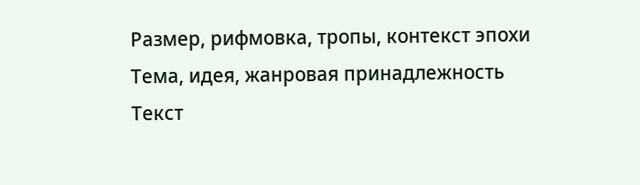Размер, рифмовка, тропы, контекст эпохи
Тема, идея, жанровая принадлежность
Текст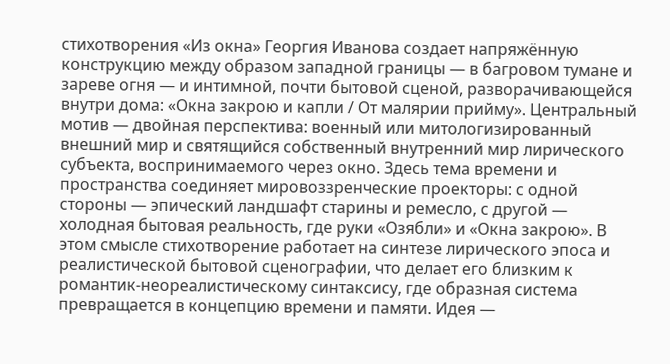стихотворения «Из окна» Георгия Иванова создает напряжённую конструкцию между образом западной границы — в багровом тумане и зареве огня — и интимной, почти бытовой сценой, разворачивающейся внутри дома: «Окна закрою и капли / От малярии прийму». Центральный мотив — двойная перспектива: военный или митологизированный внешний мир и святящийся собственный внутренний мир лирического субъекта, воспринимаемого через окно. Здесь тема времени и пространства соединяет мировоззренческие проекторы: с одной стороны — эпический ландшафт старины и ремесло, с другой — холодная бытовая реальность, где руки «Озябли» и «Окна закрою». В этом смысле стихотворение работает на синтезе лирического эпоса и реалистической бытовой сценографии, что делает его близким к романтик-неореалистическому синтаксису, где образная система превращается в концепцию времени и памяти. Идея —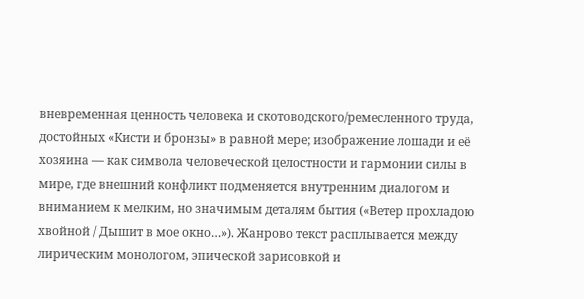вневременная ценность человека и скотоводского/ремесленного труда, достойных «Кисти и бронзы» в равной мере; изображение лошади и её хозяина — как символа человеческой целостности и гармонии силы в мире, где внешний конфликт подменяется внутренним диалогом и вниманием к мелким, но значимым деталям бытия («Ветер прохладою хвойной / Дышит в мое окно…»). Жанрово текст расплывается между лирическим монологом, эпической зарисовкой и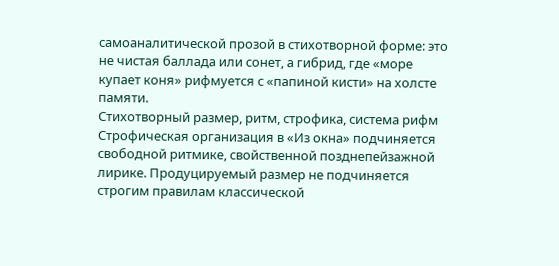самоаналитической прозой в стихотворной форме: это не чистая баллада или сонет, а гибрид, где «море купает коня» рифмуется с «папиной кисти» на холсте памяти.
Стихотворный размер, ритм, строфика, система рифм
Строфическая организация в «Из окна» подчиняется свободной ритмике, свойственной позднепейзажной лирике. Продуцируемый размер не подчиняется строгим правилам классической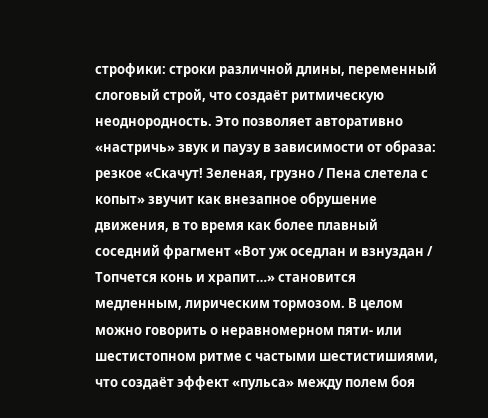строфики: строки различной длины, переменный слоговый строй, что создаёт ритмическую неоднородность. Это позволяет авторативно «настричь» звук и паузу в зависимости от образа: резкое «Скачут! Зеленая, грузно / Пена слетела с копыт» звучит как внезапное обрушение движения, в то время как более плавный соседний фрагмент «Вот уж оседлан и взнуздан / Топчется конь и храпит…» становится медленным, лирическим тормозом. В целом можно говорить о неравномерном пяти- или шестистопном ритме с частыми шестистишиями, что создаёт эффект «пульса» между полем боя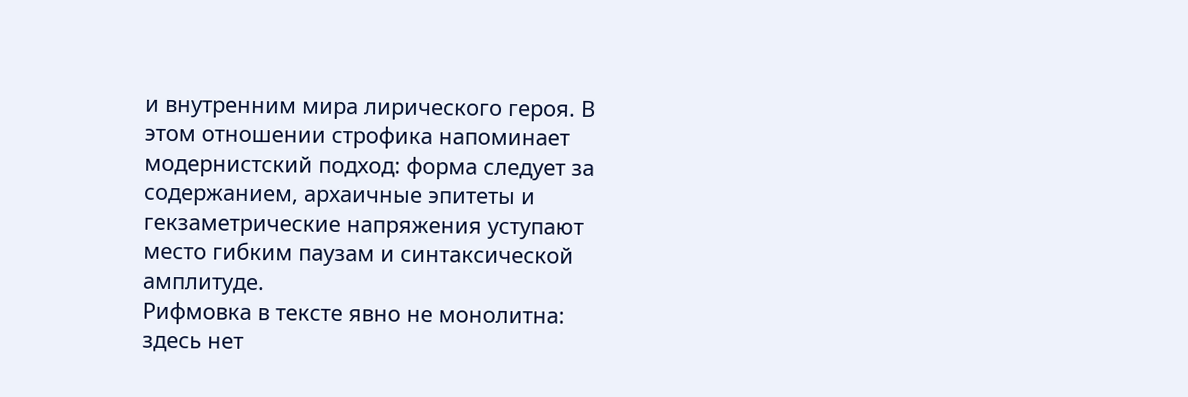и внутренним мира лирического героя. В этом отношении строфика напоминает модернистский подход: форма следует за содержанием, архаичные эпитеты и гекзаметрические напряжения уступают место гибким паузам и синтаксической амплитуде.
Рифмовка в тексте явно не монолитна: здесь нет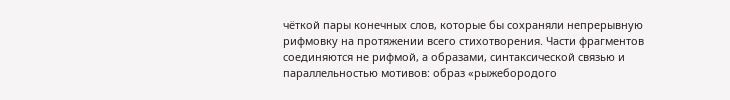чёткой пары конечных слов, которые бы сохраняли непрерывную рифмовку на протяжении всего стихотворения. Части фрагментов соединяются не рифмой, а образами, синтаксической связью и параллельностью мотивов: образ «рыжебородого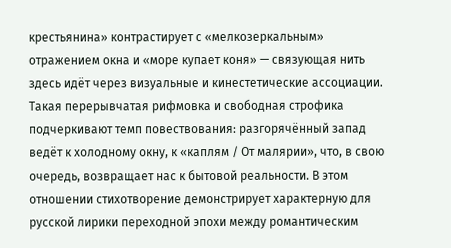крестьянина» контрастирует с «мелкозеркальным» отражением окна и «море купает коня» — связующая нить здесь идёт через визуальные и кинестетические ассоциации. Такая перерывчатая рифмовка и свободная строфика подчеркивают темп повествования: разгорячённый запад ведёт к холодному окну, к «каплям / От малярии», что, в свою очередь, возвращает нас к бытовой реальности. В этом отношении стихотворение демонстрирует характерную для русской лирики переходной эпохи между романтическим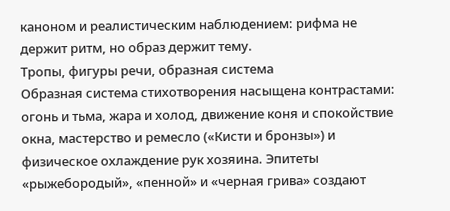каноном и реалистическим наблюдением: рифма не держит ритм, но образ держит тему.
Тропы, фигуры речи, образная система
Образная система стихотворения насыщена контрастами: огонь и тьма, жара и холод, движение коня и спокойствие окна, мастерство и ремесло («Кисти и бронзы») и физическое охлаждение рук хозяина. Эпитеты «рыжебородый», «пенной» и «черная грива» создают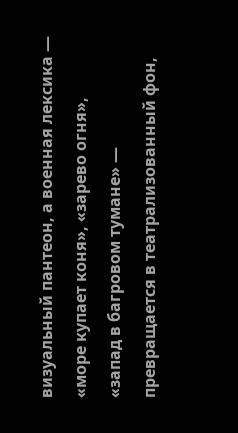визуальный пантеон, а военная лексика — «море купает коня», «зарево огня», «запад в багровом тумане» — превращается в театрализованный фон,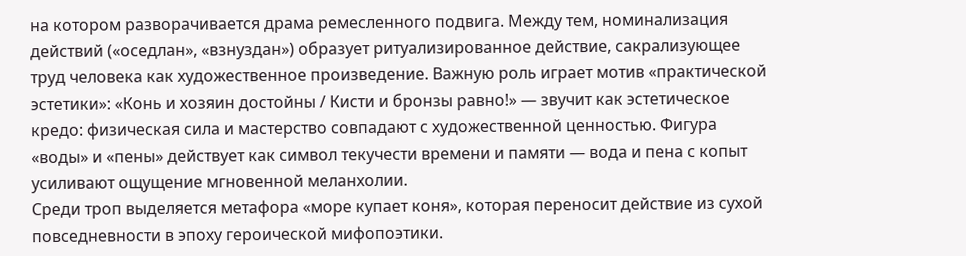на котором разворачивается драма ремесленного подвига. Между тем, номинализация действий («оседлан», «взнуздан») образует ритуализированное действие, сакрализующее труд человека как художественное произведение. Важную роль играет мотив «практической эстетики»: «Конь и хозяин достойны / Кисти и бронзы равно!» — звучит как эстетическое кредо: физическая сила и мастерство совпадают с художественной ценностью. Фигура «воды» и «пены» действует как символ текучести времени и памяти — вода и пена с копыт усиливают ощущение мгновенной меланхолии.
Среди троп выделяется метафора «море купает коня», которая переносит действие из сухой повседневности в эпоху героической мифопоэтики.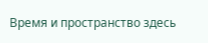Время и пространство здесь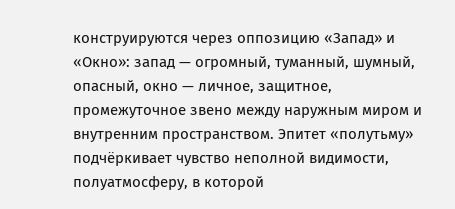конструируются через оппозицию «Запад» и «Окно»: запад — огромный, туманный, шумный, опасный, окно — личное, защитное, промежуточное звено между наружным миром и внутренним пространством. Эпитет «полутьму» подчёркивает чувство неполной видимости, полуатмосферу, в которой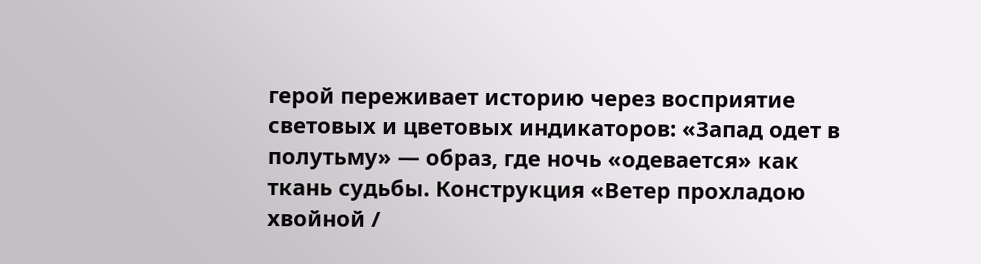герой переживает историю через восприятие световых и цветовых индикаторов: «Запад одет в полутьму» — образ, где ночь «одевается» как ткань судьбы. Конструкция «Ветер прохладою хвойной /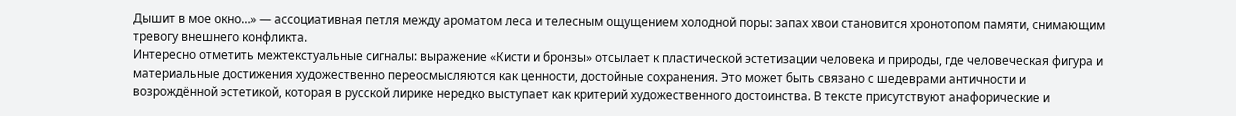Дышит в мое окно…» — ассоциативная петля между ароматом леса и телесным ощущением холодной поры: запах хвои становится хронотопом памяти, снимающим тревогу внешнего конфликта.
Интересно отметить межтекстуальные сигналы: выражение «Кисти и бронзы» отсылает к пластической эстетизации человека и природы, где человеческая фигура и материальные достижения художественно переосмысляются как ценности, достойные сохранения. Это может быть связано с шедеврами античности и возрождённой эстетикой, которая в русской лирике нередко выступает как критерий художественного достоинства. В тексте присутствуют анафорические и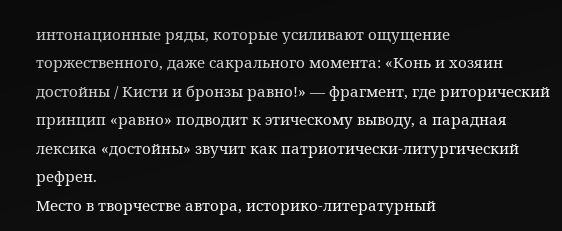интонационные ряды, которые усиливают ощущение торжественного, даже сакрального момента: «Конь и хозяин достойны / Кисти и бронзы равно!» — фрагмент, где риторический принцип «равно» подводит к этическому выводy, а парадная лексика «достойны» звучит как патриотически-литургический рефрен.
Место в творчестве автора, историко-литературный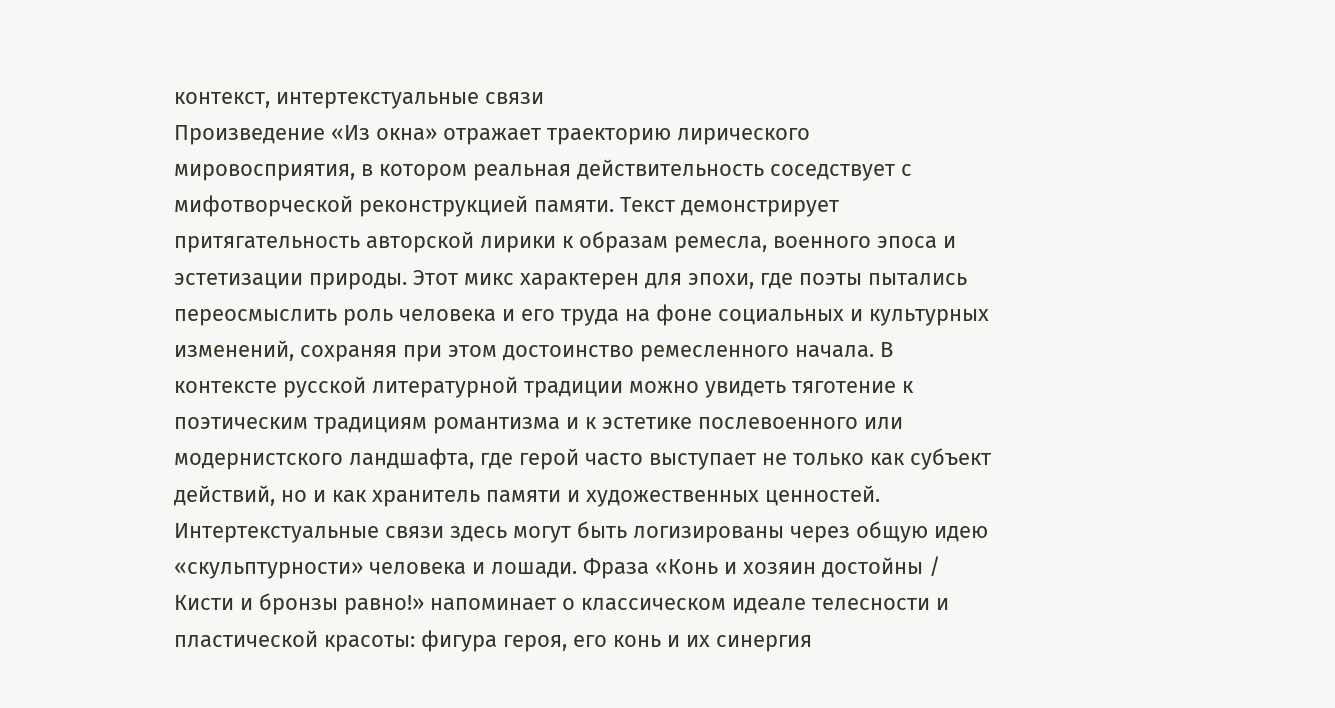контекст, интертекстуальные связи
Произведение «Из окна» отражает траекторию лирического мировосприятия, в котором реальная действительность соседствует с мифотворческой реконструкцией памяти. Текст демонстрирует притягательность авторской лирики к образам ремесла, военного эпоса и эстетизации природы. Этот микс характерен для эпохи, где поэты пытались переосмыслить роль человека и его труда на фоне социальных и культурных изменений, сохраняя при этом достоинство ремесленного начала. В контексте русской литературной традиции можно увидеть тяготение к поэтическим традициям романтизма и к эстетике послевоенного или модернистского ландшафта, где герой часто выступает не только как субъект действий, но и как хранитель памяти и художественных ценностей.
Интертекстуальные связи здесь могут быть логизированы через общую идею «скульптурности» человека и лошади. Фраза «Конь и хозяин достойны / Кисти и бронзы равно!» напоминает о классическом идеале телесности и пластической красоты: фигура героя, его конь и их синергия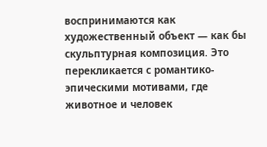воспринимаются как художественный объект — как бы скульптурная композиция. Это перекликается с романтико-эпическими мотивами, где животное и человек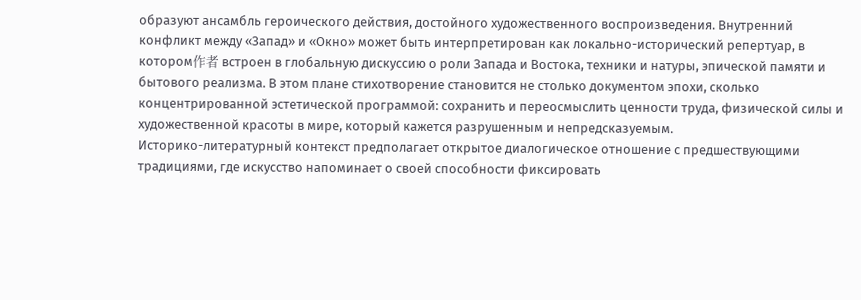образуют ансамбль героического действия, достойного художественного воспроизведения. Внутренний конфликт между «Запад» и «Окно» может быть интерпретирован как локально-исторический репертуар, в котором作者 встроен в глобальную дискуссию о роли Запада и Востока, техники и натуры, эпической памяти и бытового реализма. В этом плане стихотворение становится не столько документом эпохи, сколько концентрированной эстетической программой: сохранить и переосмыслить ценности труда, физической силы и художественной красоты в мире, который кажется разрушенным и непредсказуемым.
Историко-литературный контекст предполагает открытое диалогическое отношение с предшествующими традициями, где искусство напоминает о своей способности фиксировать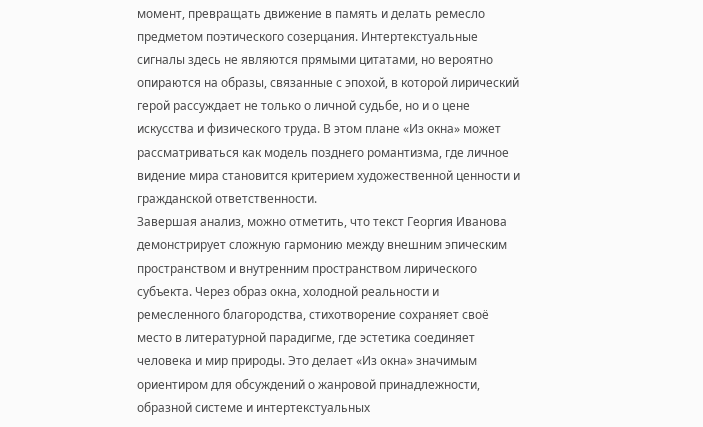момент, превращать движение в память и делать ремесло предметом поэтического созерцания. Интертекстуальные сигналы здесь не являются прямыми цитатами, но вероятно опираются на образы, связанные с эпохой, в которой лирический герой рассуждает не только о личной судьбе, но и о цене искусства и физического труда. В этом плане «Из окна» может рассматриваться как модель позднего романтизма, где личное видение мира становится критерием художественной ценности и гражданской ответственности.
Завершая анализ, можно отметить, что текст Георгия Иванова демонстрирует сложную гармонию между внешним эпическим пространством и внутренним пространством лирического субъекта. Через образ окна, холодной реальности и ремесленного благородства, стихотворение сохраняет своё место в литературной парадигме, где эстетика соединяет человека и мир природы. Это делает «Из окна» значимым ориентиром для обсуждений о жанровой принадлежности, образной системе и интертекстуальных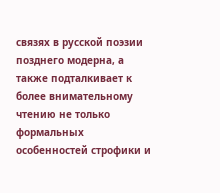связях в русской поэзии позднего модерна, а также подталкивает к более внимательному чтению не только формальных особенностей строфики и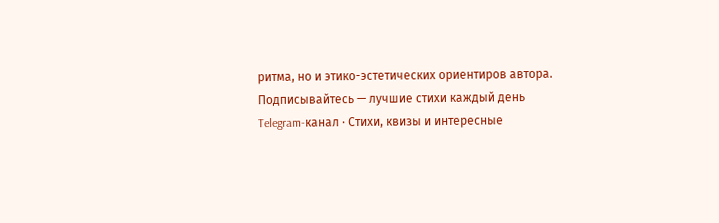ритма, но и этико-эстетических ориентиров автора.
Подписывайтесь — лучшие стихи каждый день
Telegram-канал · Стихи, квизы и интересные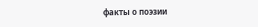факты о поэзии